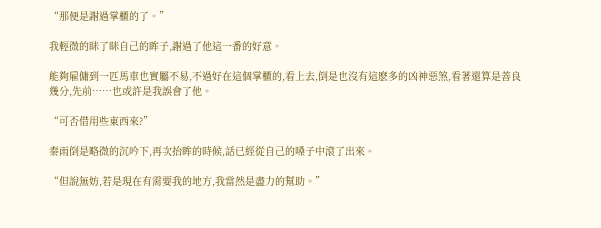“那便是謝過掌櫃的了。”

我輕微的眯了眯自己的眸子,謝過了他這一番的好意。

能夠雇傭到一匹馬車也實屬不易,不過好在這個掌櫃的,看上去,倒是也沒有這麽多的凶神惡煞,看著還算是善良幾分,先前……也或許是我誤會了他。

“可否借用些東西來?”

秦雨倒是略微的沉吟下,再次抬眸的時候,話已經從自己的嗓子中滾了出來。

“但說無妨,若是現在有需要我的地方,我當然是盡力的幫助。”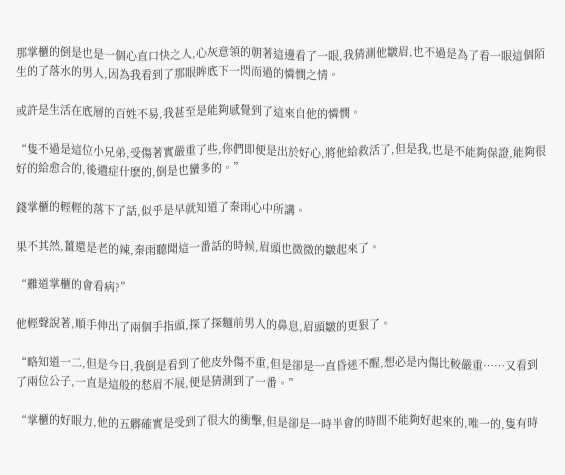那掌櫃的倒是也是一個心直口快之人,心灰意領的朝著這邊看了一眼,我猜測他皺眉,也不過是為了看一眼這個陌生的了落水的男人,因為我看到了那眼眸底下一閃而過的憐憫之情。

或許是生活在底層的百姓不易,我甚至是能夠感覺到了這來自他的憐憫。

“隻不過是這位小兄弟,受傷著實嚴重了些,你們即便是出於好心,將他給救活了,但是我,也是不能夠保證,能夠很好的給愈合的,後遺症什麽的,倒是也蠻多的。”

錢掌櫃的輕輕的落下了話,似乎是早就知道了秦雨心中所講。

果不其然,薑還是老的辣,秦雨聽聞這一番話的時候,眉頭也微微的皺起來了。

“難道掌櫃的會看病?”

他輕聲說著,順手伸出了兩個手指頭,探了探麵前男人的鼻息,眉頭皺的更狠了。

“略知道一二,但是今日,我倒是看到了他皮外傷不重,但是卻是一直昏迷不醒,想必是內傷比較嚴重……又看到了兩位公子,一直是這般的愁眉不展,便是猜測到了一番。”

“掌櫃的好眼力,他的五髒確實是受到了很大的衝擊,但是卻是一時半會的時間不能夠好起來的,唯一的,隻有時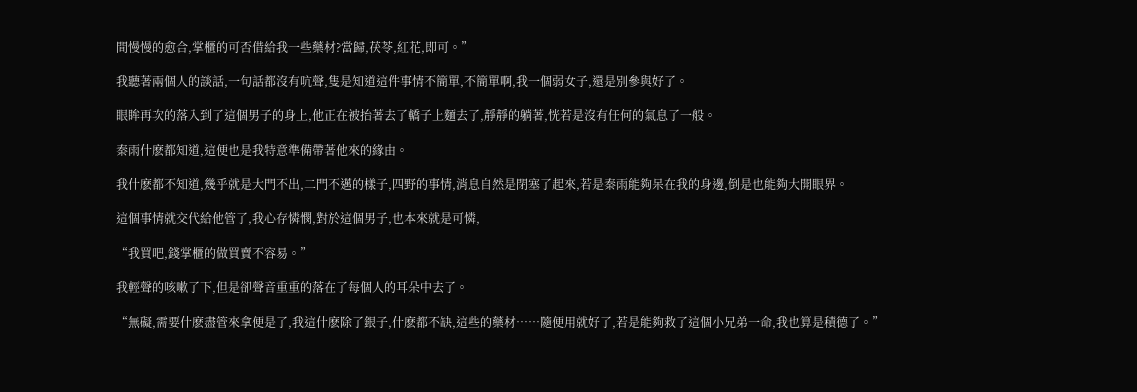間慢慢的愈合,掌櫃的可否借給我一些藥材?當歸,茯苓,紅花,即可。”

我聽著兩個人的談話,一句話都沒有吭聲,隻是知道這件事情不簡單,不簡單啊,我一個弱女子,還是別參與好了。

眼眸再次的落入到了這個男子的身上,他正在被抬著去了轎子上麵去了,靜靜的躺著,恍若是沒有任何的氣息了一般。

秦雨什麽都知道,這便也是我特意準備帶著他來的緣由。

我什麽都不知道,幾乎就是大門不出,二門不邁的樣子,四野的事情,消息自然是閉塞了起來,若是秦雨能夠呆在我的身邊,倒是也能夠大開眼界。

這個事情就交代給他管了,我心存憐憫,對於這個男子,也本來就是可憐,

“我買吧,錢掌櫃的做買賣不容易。”

我輕聲的咳嗽了下,但是卻聲音重重的落在了每個人的耳朵中去了。

“無礙,需要什麽盡管來拿便是了,我這什麽除了銀子,什麽都不缺,這些的藥材……隨便用就好了,若是能夠救了這個小兄弟一命,我也算是積德了。”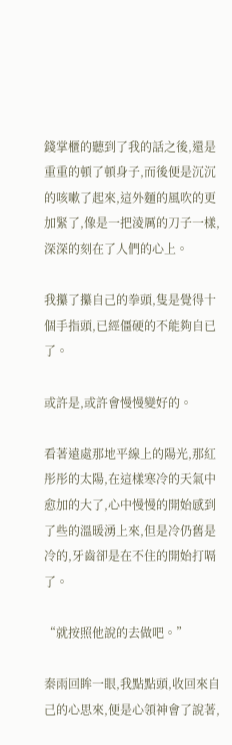錢掌櫃的聽到了我的話之後,還是重重的頓了頓身子,而後便是沉沉的咳嗽了起來,這外麵的風吹的更加緊了,像是一把淩厲的刀子一樣,深深的刻在了人們的心上。

我攥了攥自己的拳頭,隻是覺得十個手指頭,已經僵硬的不能夠自已了。

或許是,或許會慢慢變好的。

看著遠處那地平線上的陽光,那紅彤彤的太陽,在這樣寒冷的天氣中愈加的大了,心中慢慢的開始感到了些的溫暖湧上來,但是冷仍舊是冷的,牙齒卻是在不住的開始打嗝了。

“就按照他說的去做吧。”

秦雨回眸一眼,我點點頭,收回來自己的心思來,便是心領神會了說著,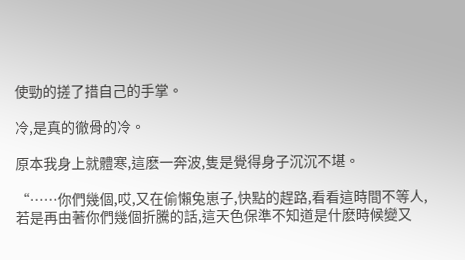使勁的搓了措自己的手掌。

冷,是真的徹骨的冷。

原本我身上就體寒,這麽一奔波,隻是覺得身子沉沉不堪。

“……你們幾個,哎,又在偷懶兔崽子,快點的趕路,看看這時間不等人,若是再由著你們幾個折騰的話,這天色保準不知道是什麽時候變又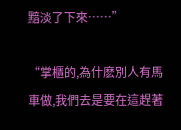黯淡了下來……”

“掌櫃的,為什麽別人有馬車做,我們去是要在這趕著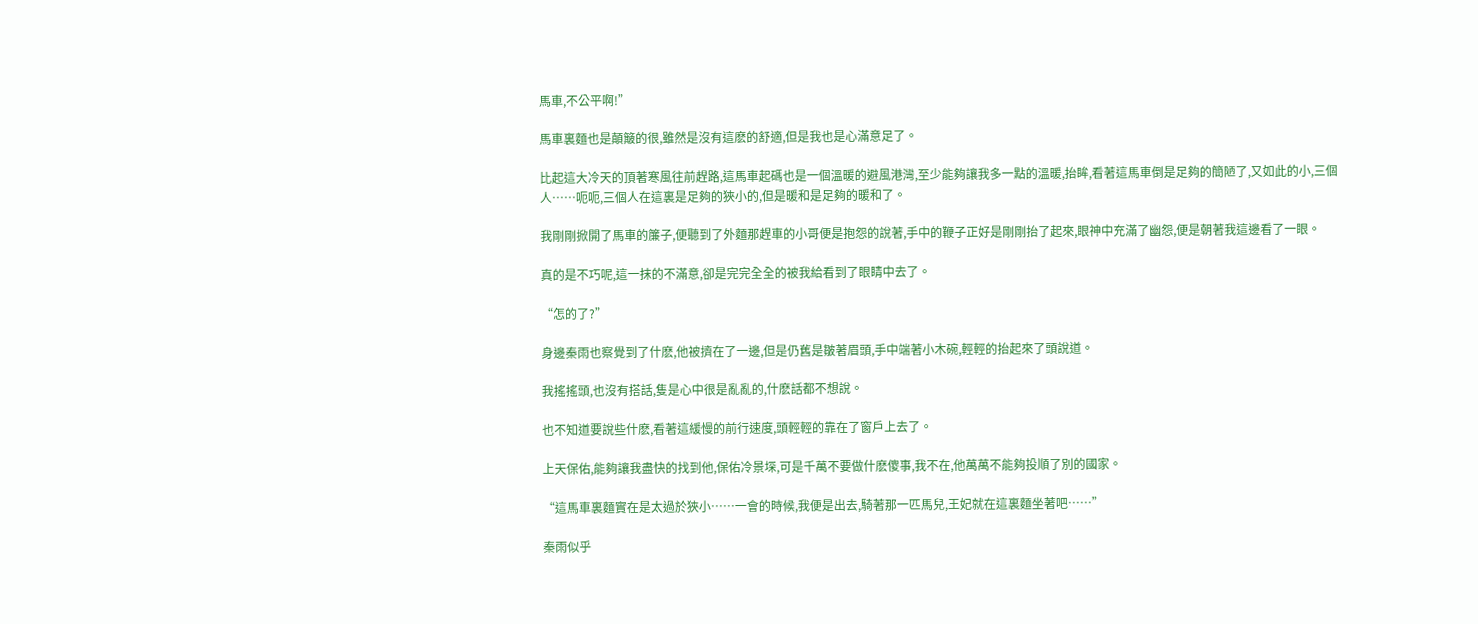馬車,不公平啊!”

馬車裏麵也是顛簸的很,雖然是沒有這麽的舒適,但是我也是心滿意足了。

比起這大冷天的頂著寒風往前趕路,這馬車起碼也是一個溫暖的避風港灣,至少能夠讓我多一點的溫暖,抬眸,看著這馬車倒是足夠的簡陋了,又如此的小,三個人……呃呃,三個人在這裏是足夠的狹小的,但是暖和是足夠的暖和了。

我剛剛掀開了馬車的簾子,便聽到了外麵那趕車的小哥便是抱怨的說著,手中的鞭子正好是剛剛抬了起來,眼神中充滿了幽怨,便是朝著我這邊看了一眼。

真的是不巧呢,這一抹的不滿意,卻是完完全全的被我給看到了眼睛中去了。

“怎的了?”

身邊秦雨也察覺到了什麽,他被擠在了一邊,但是仍舊是皺著眉頭,手中端著小木碗,輕輕的抬起來了頭說道。

我搖搖頭,也沒有搭話,隻是心中很是亂亂的,什麽話都不想說。

也不知道要說些什麽,看著這緩慢的前行速度,頭輕輕的靠在了窗戶上去了。

上天保佑,能夠讓我盡快的找到他,保佑冷景堔,可是千萬不要做什麽傻事,我不在,他萬萬不能夠投順了別的國家。

“這馬車裏麵實在是太過於狹小……一會的時候,我便是出去,騎著那一匹馬兒,王妃就在這裏麵坐著吧……”

秦雨似乎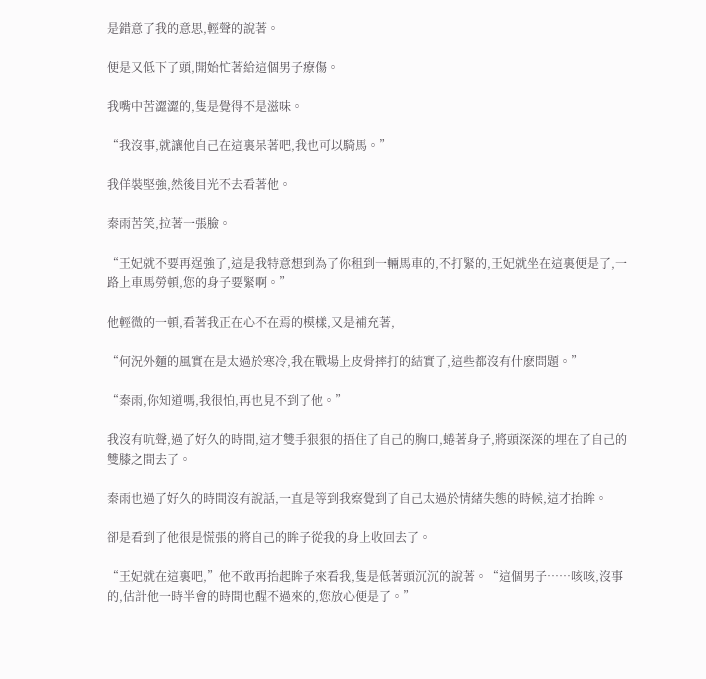是錯意了我的意思,輕聲的說著。

便是又低下了頭,開始忙著給這個男子療傷。

我嘴中苦澀澀的,隻是覺得不是滋味。

“我沒事,就讓他自己在這裏呆著吧,我也可以騎馬。”

我佯裝堅強,然後目光不去看著他。

秦雨苦笑,拉著一張臉。

“王妃就不要再逞強了,這是我特意想到為了你租到一輛馬車的,不打緊的,王妃就坐在這裏便是了,一路上車馬勞頓,您的身子要緊啊。”

他輕微的一頓,看著我正在心不在焉的模樣,又是補充著,

“何況外麵的風實在是太過於寒冷,我在戰場上皮骨摔打的結實了,這些都沒有什麽問題。”

“秦雨,你知道嗎,我很怕,再也見不到了他。”

我沒有吭聲,過了好久的時間,這才雙手狠狠的捂住了自己的胸口,蜷著身子,將頭深深的埋在了自己的雙膝之間去了。

秦雨也過了好久的時間沒有說話,一直是等到我察覺到了自己太過於情緒失態的時候,這才抬眸。

卻是看到了他很是慌張的將自己的眸子從我的身上收回去了。

“王妃就在這裏吧,”他不敢再抬起眸子來看我,隻是低著頭沉沉的說著。“這個男子……咳咳,沒事的,估計他一時半會的時間也醒不過來的,您放心便是了。”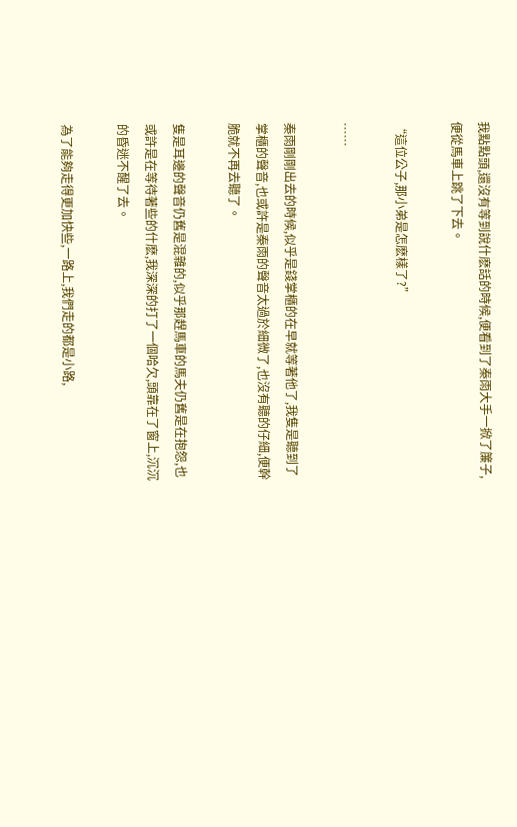我點點頭,還沒有等到說什麽話的時候,便看到了秦雨大手一掀了簾子,便從馬車上跳了下去。

“這位公子,那小弟是怎麽樣了?”

……

秦雨剛剛出去的時候,似乎是錢掌櫃的在早就等著他了,我隻是聽到了掌櫃的聲音,也或許是秦雨的聲音太過於細微了,也沒有聽的仔細,便幹脆就不再去聽了。

隻是耳邊的聲音仍舊是混雜的,似乎那趕馬車的馬夫仍舊是在抱怨,也或許是在等待著些的什麽,我深深的打了一個哈欠,頭靠在了窗上,沉沉的昏迷不醒了去。

為了能夠走得更加快些,一路上,我們走的都是小路,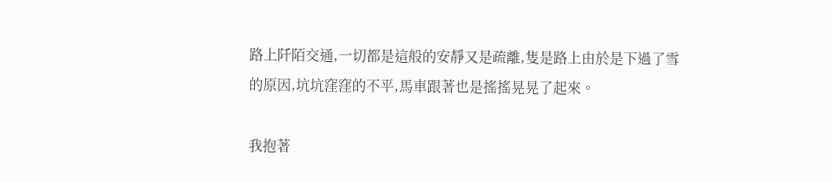路上阡陌交通,一切都是這般的安靜又是疏離,隻是路上由於是下過了雪的原因,坑坑窪窪的不平,馬車跟著也是搖搖晃晃了起來。

我抱著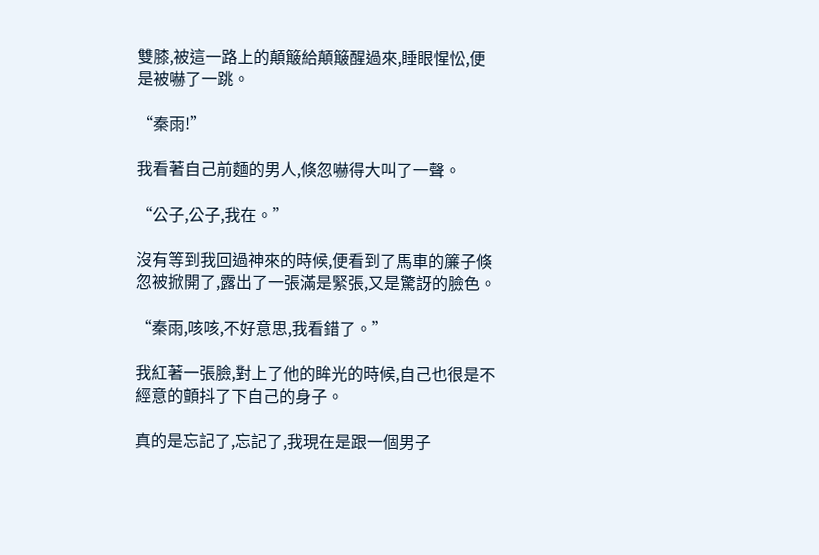雙膝,被這一路上的顛簸給顛簸醒過來,睡眼惺忪,便是被嚇了一跳。

“秦雨!”

我看著自己前麵的男人,倏忽嚇得大叫了一聲。

“公子,公子,我在。”

沒有等到我回過神來的時候,便看到了馬車的簾子倏忽被掀開了,露出了一張滿是緊張,又是驚訝的臉色。

“秦雨,咳咳,不好意思,我看錯了。”

我紅著一張臉,對上了他的眸光的時候,自己也很是不經意的顫抖了下自己的身子。

真的是忘記了,忘記了,我現在是跟一個男子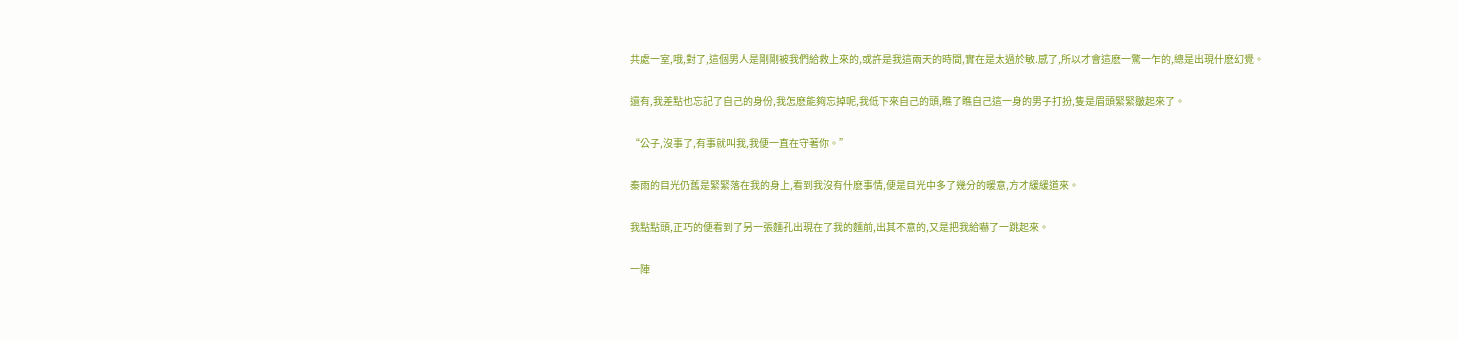共處一室,哦,對了,這個男人是剛剛被我們給救上來的,或許是我這兩天的時間,實在是太過於敏.感了,所以才會這麽一驚一乍的,總是出現什麽幻覺。

還有,我差點也忘記了自己的身份,我怎麽能夠忘掉呢,我低下來自己的頭,瞧了瞧自己這一身的男子打扮,隻是眉頭緊緊皺起來了。

“公子,沒事了,有事就叫我,我便一直在守著你。”

秦雨的目光仍舊是緊緊落在我的身上,看到我沒有什麽事情,便是目光中多了幾分的暖意,方才緩緩道來。

我點點頭,正巧的便看到了另一張麵孔出現在了我的麵前,出其不意的,又是把我給嚇了一跳起來。

一陣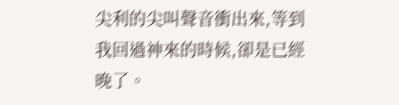尖利的尖叫聲音衝出來,等到我回過神來的時候,卻是已經晚了。